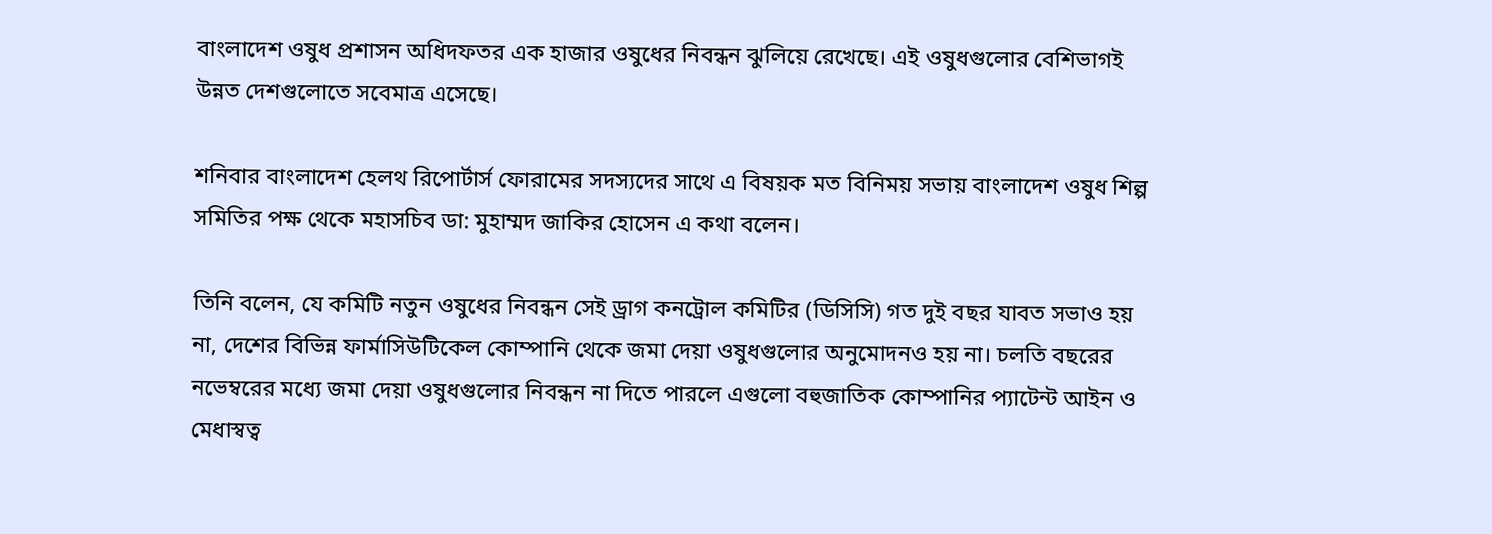বাংলাদেশ ওষুধ প্রশাসন অধিদফতর এক হাজার ওষুধের নিবন্ধন ঝুলিয়ে রেখেছে। এই ওষুধগুলোর বেশিভাগই উন্নত দেশগুলোতে সবেমাত্র এসেছে।

শনিবার বাংলাদেশ হেলথ রিপোর্টার্স ফোরামের সদস্যদের সাথে এ বিষয়ক মত বিনিময় সভায় বাংলাদেশ ওষুধ শিল্প সমিতির পক্ষ থেকে মহাসচিব ডা: মুহাম্মদ জাকির হোসেন এ কথা বলেন।

তিনি বলেন, যে কমিটি নতুন ওষুধের নিবন্ধন সেই ড্রাগ কনট্রোল কমিটির (ডিসিসি) গত দুই বছর যাবত সভাও হয় না, দেশের বিভিন্ন ফার্মাসিউটিকেল কোম্পানি থেকে জমা দেয়া ওষুধগুলোর অনুমোদনও হয় না। চলতি বছরের নভেম্বরের মধ্যে জমা দেয়া ওষুধগুলোর নিবন্ধন না দিতে পারলে এগুলো বহুজাতিক কোম্পানির প্যাটেন্ট আইন ও মেধাস্বত্ব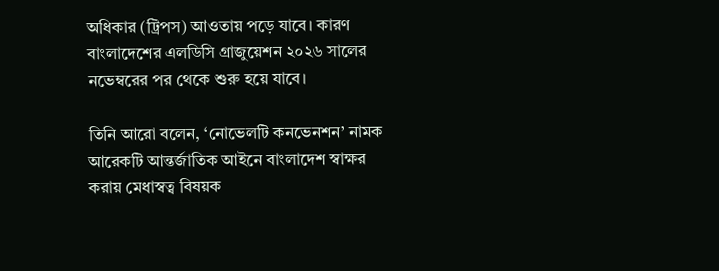অধিকার (ট্রিপস) আওতায় পড়ে যাবে। কারণ বাংলাদেশের এলডিসি গ্রাজুয়েশন ২০২৬ সালের নভেম্বরের পর থেকে শুরু হয়ে যাবে।

তিনি আরো বলেন, ‘নোভেলটি কনভেনশন’ নামক আরেকটি আন্তর্জাতিক আইনে বাংলাদেশ স্বাক্ষর করায় মেধাস্বত্ব বিষয়ক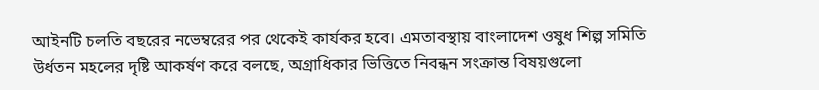আইনটি চলতি বছরের নভেম্বরের পর থেকেই কার্যকর হবে। এমতাবস্থায় বাংলাদেশ ওষুধ শিল্প সমিতি উর্ধতন মহলের দৃষ্টি আকর্ষণ করে বলছে, অগ্রাধিকার ভিত্তিতে নিবন্ধন সংক্রান্ত বিষয়গুলো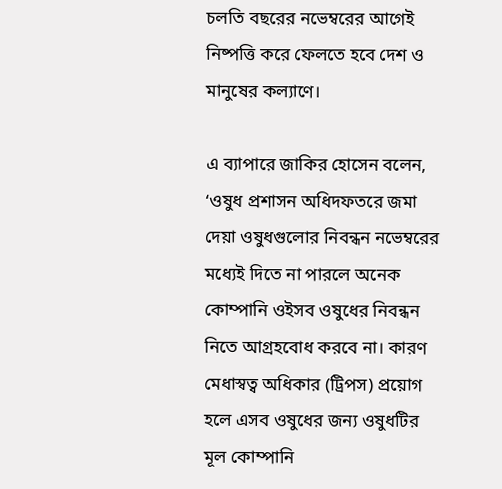চলতি বছরের নভেম্বরের আগেই নিষ্পত্তি করে ফেলতে হবে দেশ ও মানুষের কল্যাণে।

এ ব্যাপারে জাকির হোসেন বলেন, ‘ওষুধ প্রশাসন অধিদফতরে জমা দেয়া ওষুধগুলোর নিবন্ধন নভেম্বরের মধ্যেই দিতে না পারলে অনেক কোম্পানি ওইসব ওষুধের নিবন্ধন নিতে আগ্রহবোধ করবে না। কারণ মেধাস্বত্ব অধিকার (ট্রিপস) প্রয়োগ হলে এসব ওষুধের জন্য ওষুধটির মূল কোম্পানি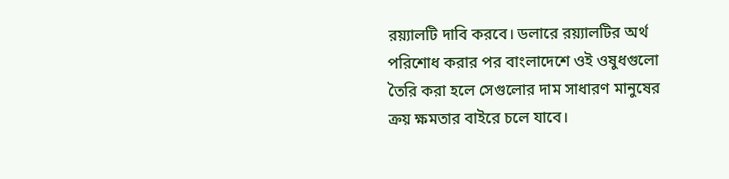রয়্যালটি দাবি করবে। ডলারে রয়্যালটির অর্থ পরিশোধ করার পর বাংলাদেশে ওই ওষুধগুলো তৈরি করা হলে সেগুলোর দাম সাধারণ মানুষের ক্রয় ক্ষমতার বাইরে চলে যাবে।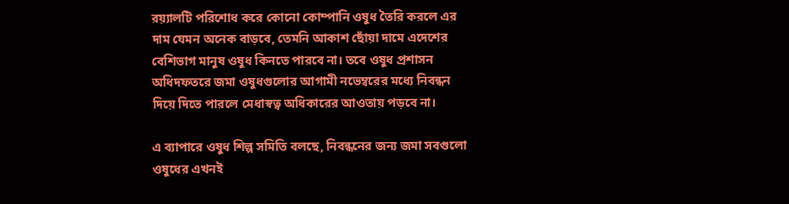রয়্যালটি পরিশোধ করে কোনো কোম্পানি ওষুধ তৈরি করলে এর দাম যেমন অনেক বাড়বে, তেমনি আকাশ ছোঁয়া দামে এদেশের বেশিভাগ মানুষ ওষুধ কিনতে পারবে না। তবে ওষুধ প্রশাসন অধিদফতরে জমা ওষুধগুলোর আগামী নভেম্বরের মধ্যে নিবন্ধন দিয়ে দিতে পারলে মেধাস্বত্ব অধিকারের আওতায় পড়বে না।

এ ব্যাপারে ওষুধ শিল্প সমিতি বলছে, নিবন্ধনের জন্য জমা সবগুলো ওষুধের এখনই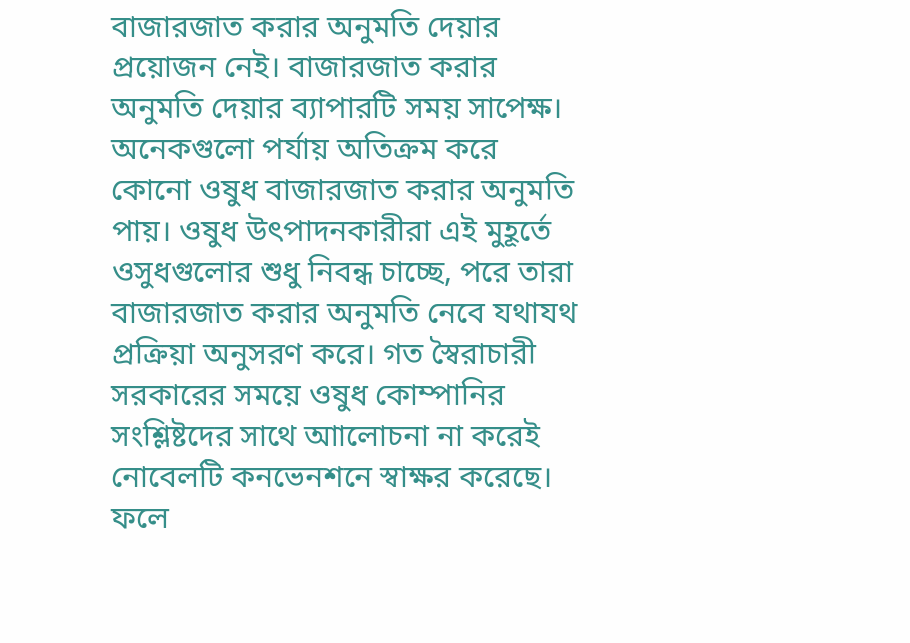বাজারজাত করার অনুমতি দেয়ার প্রয়োজন নেই। বাজারজাত করার অনুমতি দেয়ার ব্যাপারটি সময় সাপেক্ষ। অনেকগুলো পর্যায় অতিক্রম করে কোনো ওষুধ বাজারজাত করার অনুমতি পায়। ওষুধ উৎপাদনকারীরা এই মুহূর্তে ওসুধগুলোর শুধু নিবন্ধ চাচ্ছে, পরে তারা বাজারজাত করার অনুমতি নেবে যথাযথ প্রক্রিয়া অনুসরণ করে। গত স্বৈরাচারী সরকারের সময়ে ওষুধ কোম্পানির সংশ্লিষ্টদের সাথে আালোচনা না করেই নোবেলটি কনভেনশনে স্বাক্ষর করেছে। ফলে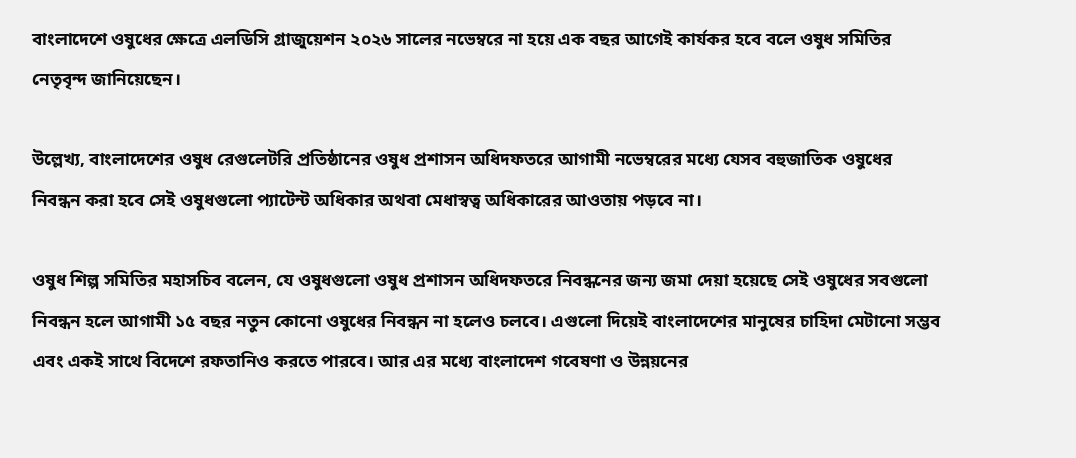বাংলাদেশে ওষুধের ক্ষেত্রে এলডিসি গ্রাজুয়েশন ২০২৬ সালের নভেম্বরে না হয়ে এক বছর আগেই কার্যকর হবে বলে ওষুধ সমিতির নেতৃবৃন্দ জানিয়েছেন।

উল্লেখ্য, বাংলাদেশের ওষুধ রেগুলেটরি প্রতিষ্ঠানের ওষুধ প্রশাসন অধিদফতরে আগামী নভেম্বরের মধ্যে যেসব বহুজাতিক ওষুধের নিবন্ধন করা হবে সেই ওষুধগুলো প্যাটেন্ট অধিকার অথবা মেধাস্বত্ব অধিকারের আওতায় পড়বে না।

ওষুধ শিল্প সমিতির মহাসচিব বলেন, যে ওষুধগুলো ওষুধ প্রশাসন অধিদফতরে নিবন্ধনের জন্য জমা দেয়া হয়েছে সেই ওষুধের সবগুলো নিবন্ধন হলে আগামী ১৫ বছর নতুন কোনো ওষুধের নিবন্ধন না হলেও চলবে। এগুলো দিয়েই বাংলাদেশের মানুষের চাহিদা মেটানো সম্ভব এবং একই সাথে বিদেশে রফতানিও করতে পারবে। আর এর মধ্যে বাংলাদেশ গবেষণা ও উন্নয়নের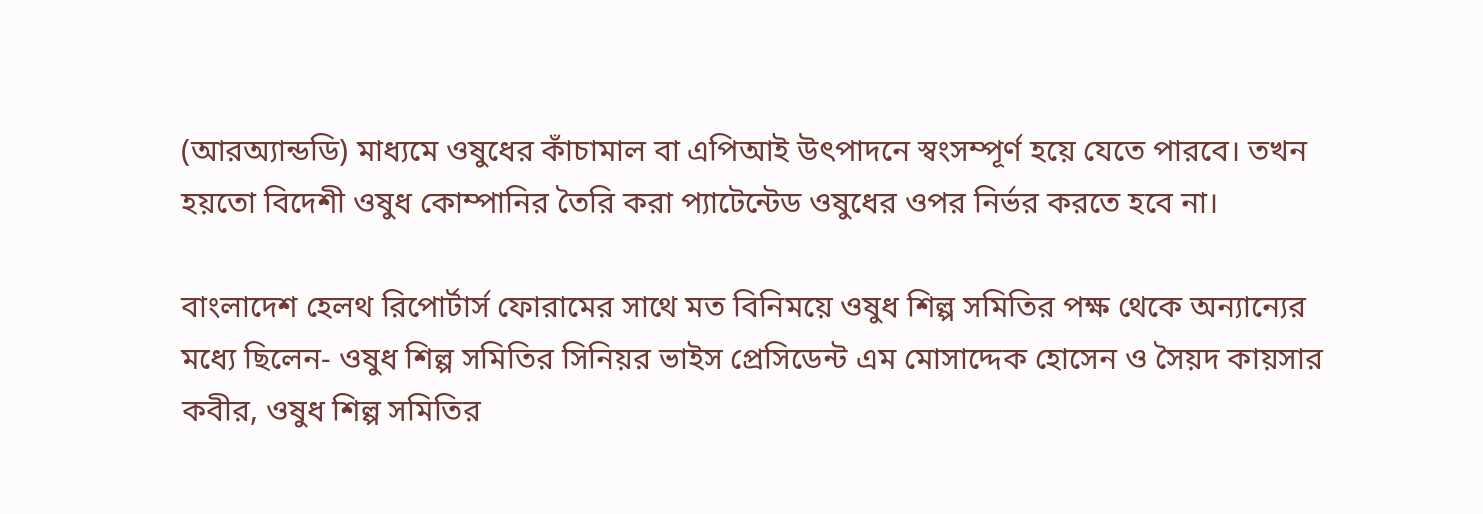(আরঅ্যান্ডডি) মাধ্যমে ওষুধের কাঁচামাল বা এপিআই উৎপাদনে স্বংসম্পূর্ণ হয়ে যেতে পারবে। তখন হয়তো বিদেশী ওষুধ কোম্পানির তৈরি করা প্যাটেন্টেড ওষুধের ওপর নির্ভর করতে হবে না।

বাংলাদেশ হেলথ রিপোর্টার্স ফোরামের সাথে মত বিনিময়ে ওষুধ শিল্প সমিতির পক্ষ থেকে অন্যান্যের মধ্যে ছিলেন- ওষুধ শিল্প সমিতির সিনিয়র ভাইস প্রেসিডেন্ট এম মোসাদ্দেক হোসেন ও সৈয়দ কায়সার কবীর, ওষুধ শিল্প সমিতির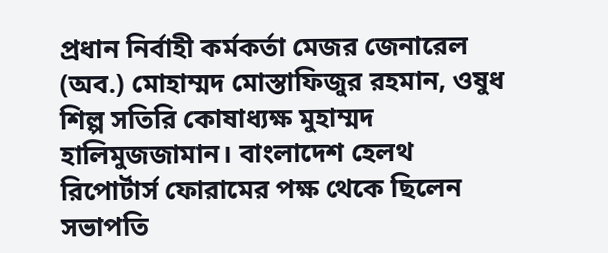প্রধান নির্বাহী কর্মকর্তা মেজর জেনারেল (অব.) মোহাম্মদ মোস্তাফিজুর রহমান, ওষুধ শিল্প সতিরি কোষাধ্যক্ষ মুহাম্মদ হালিমুজজামান। বাংলাদেশ হেলথ রিপোর্টার্স ফোরামের পক্ষ থেকে ছিলেন সভাপতি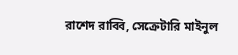রাশেদ রাব্বি, সেক্রেটারি মাইনুল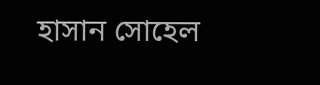হাসান সোহেল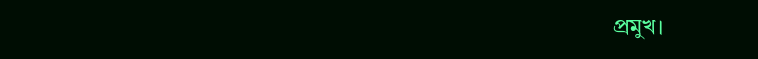প্রমুখ।